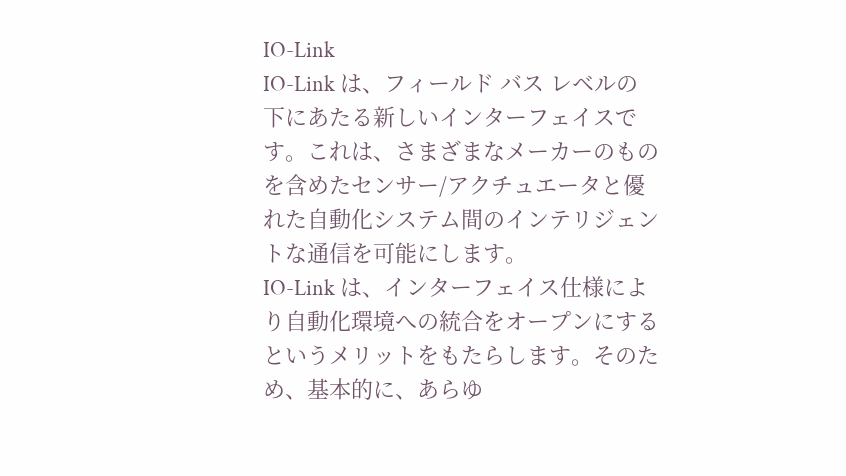IO-Link
IO-Link は、フィールド バス レベルの下にあたる新しいインターフェイスです。これは、さまざまなメーカーのものを含めたセンサー/アクチュエータと優れた自動化システム間のインテリジェントな通信を可能にします。
IO-Link は、インターフェイス仕様により自動化環境への統合をオープンにするというメリットをもたらします。そのため、基本的に、あらゆ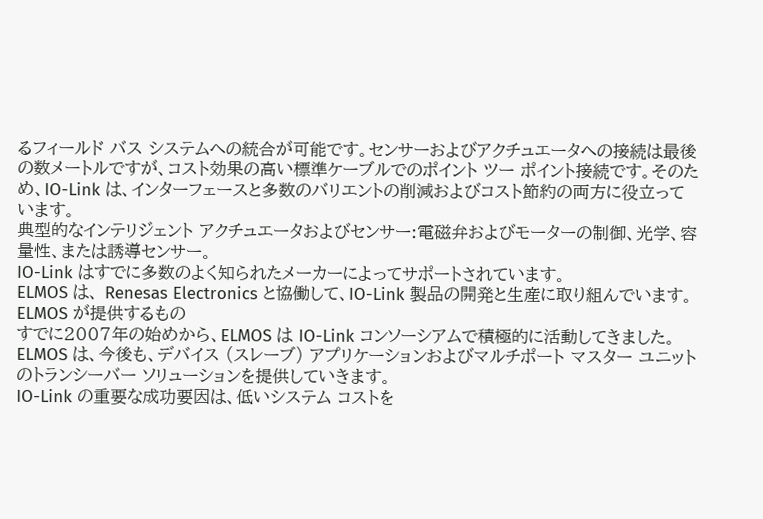るフィールド バス システムへの統合が可能です。センサーおよびアクチュエータへの接続は最後の数メートルですが、コスト効果の高い標準ケーブルでのポイント ツー ポイント接続です。そのため、IO-Link は、インターフェースと多数のバリエントの削減およびコスト節約の両方に役立っています。
典型的なインテリジェント アクチュエータおよびセンサー:電磁弁およびモーターの制御、光学、容量性、または誘導センサー。
IO-Link はすでに多数のよく知られたメーカーによってサポートされています。
ELMOS は、 Renesas Electronics と協働して、IO-Link 製品の開発と生産に取り組んでいます。
ELMOS が提供するもの
すでに2007年の始めから、ELMOS は IO-Link コンソーシアムで積極的に活動してきました。ELMOS は、今後も、デバイス (スレーブ) アプリケーションおよびマルチポート マスター ユニットのトランシーバー ソリューションを提供していきます。
IO-Link の重要な成功要因は、低いシステム コストを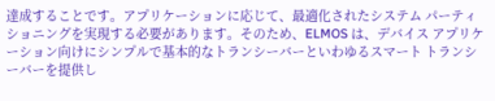達成することです。アプリケーションに応じて、最適化されたシステム パーティショニングを実現する必要があります。そのため、ELMOS は、デバイス アプリケーション向けにシンプルで基本的なトランシーバーといわゆるスマート トランシーバーを提供し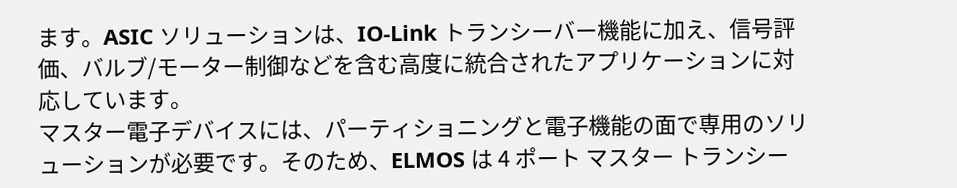ます。ASIC ソリューションは、IO-Link トランシーバー機能に加え、信号評価、バルブ/モーター制御などを含む高度に統合されたアプリケーションに対応しています。
マスター電子デバイスには、パーティショニングと電子機能の面で専用のソリューションが必要です。そのため、ELMOS は 4 ポート マスター トランシー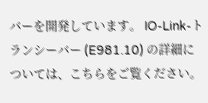バーを開発しています。 IO-Link-トランシーバー (E981.10) の詳細については、こちらをご覧ください。